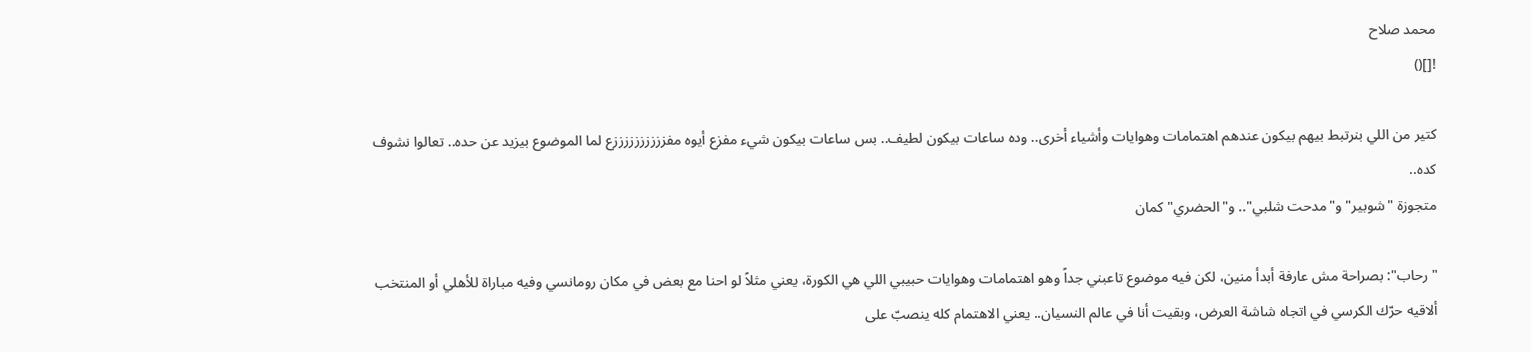محمد صلاح
![]()

كتير من اللي بنرتبط بيهم بيكون عندهم اهتمامات وهوايات وأشياء أخرى.. وده ساعات بيكون لطيف.. بس ساعات بيكون شيء مفزع أيوه مفززززززززززع لما الموضوع بيزيد عن حده.. تعالوا نشوف كده..
متجوزة "شوبير" و"مدحت شلبي".. و"الحضري" كمان

"رحاب": بصراحة مش عارفة أبدأ منين، لكن فيه موضوع تاعبني جداً وهو اهتمامات وهوايات حبيبي اللي هي الكورة، يعني مثلاً لو احنا مع بعض في مكان رومانسي وفيه مباراة للأهلي أو المنتخب ألاقيه حرّك الكرسي في اتجاه شاشة العرض، وبقيت أنا في عالم النسيان.. يعني الاهتمام كله ينصبّ على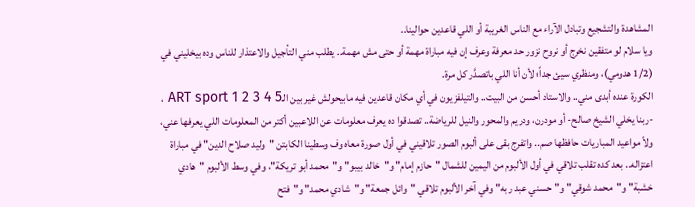المشاهدة والتشجيع وتبادل الآراء مع الناس الغريبة أو اللي قاعدين حوالينا..
ويا سلام لو متفقين نخرج أو نروح نزور حد معرفة وعرف إن فيه مباراة مهمة أو حتى مش مهمة.. يطلب مني التأجيل والاعتذار للناس وده بيخليني في (1/2 هدومي)، ومنظري سيئ جداً؛ لأن أنا اللي باتصدَّر كل مرة.
الكورة عنده أبدى مني.. والاستاد أحسن من البيت.. والتيلفزيون في أي مكان قاعدين فيه مابيحولش غير بين الـART sport 1 2 3 4 5 ، -ربنا يخلي الشيخ صالح- أو مودرن، ودريم والمحور والنيل للرياضة.. تصدقوا ده يعرف معلومات عن اللاعبين أكتر من المعلومات اللي يعرفها عني، ولاّ مواعيد المباريات حافظها صم.. واتفرج بقى على ألبوم الصور تلاقيني في أول صورة معاه وف وسطينا الكابتن "وليد صلاح الدين" في مباراة اعتزاله.. بعد كده تقلب تلاقي في أول الألبوم من اليمين للشمال "حازم إمام" و"خالد بيبو" و"محمد أبو تريكة"، وفي وسط الألبوم "هادي خشبة" و"محمد شوقي" و"حسني عبد ربه" وفي آخر الألبوم تلاقي "وائل جمعة" و"شادي محمد" و"فتح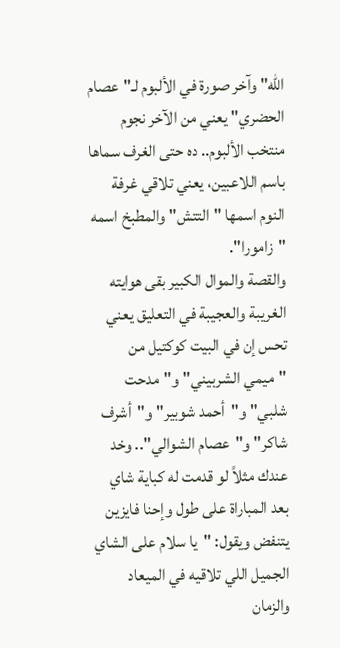الله" وآخر صورة في الألبوم لـ"عصام الحضري" يعني من الآخر نجوم منتخب الألبوم.. ده حتى الغرف سماها باسم اللاعبين، يعني تلاقي غرفة النوم اسمها "التتش" والمطبخ اسمه "زامورا".
والقصة والموال الكبير بقى هوايته الغريبة والعجيبة في التعليق يعني تحس إن في البيت كوكتيل من "ميمي الشربيني" و"مدحت شلبي" و"أحمد شوبير" و"أشرف شاكر" و"عصام الشوالي".. وخد عندك مثلاً لو قدمت له كباية شاي بعد المباراة على طول وإحنا فايزين يتنفض ويقول: "يا سلام على الشاي الجميل اللي تلاقيه في الميعاد والزمان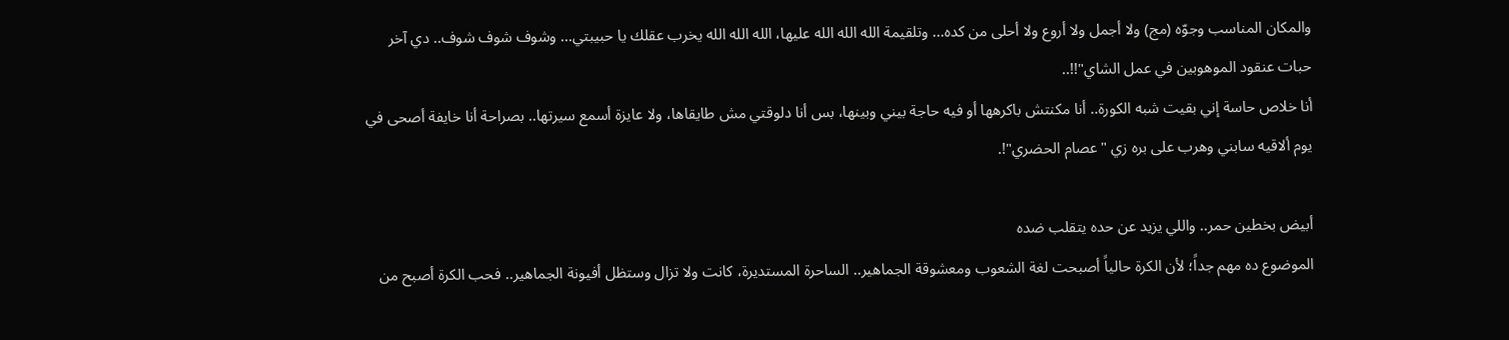والمكان المناسب وجوّه (مج) ولا أجمل ولا أروع ولا أحلى من كده... وتلقيمة الله الله الله عليها، الله الله الله يخرب عقلك يا حبيبتي... وشوف شوف شوف.. دي آخر حبات عنقود الموهوبين في عمل الشاي"!!..
أنا خلاص حاسة إني بقيت شبه الكورة.. أنا مكنتش باكرهها أو فيه حاجة بيني وبينها، بس أنا دلوقتي مش طايقاها، ولا عايزة أسمع سيرتها.. بصراحة أنا خايفة أصحى في يوم ألاقيه سابني وهرب على بره زي "عصام الحضري"!.

أبيض بخطين حمر.. واللي يزيد عن حده يتقلب ضده
الموضوع ده مهم جداً؛ لأن الكرة حالياً أصبحت لغة الشعوب ومعشوقة الجماهير.. الساحرة المستديرة، كانت ولا تزال وستظل أفيونة الجماهير.. فحب الكرة أصبح من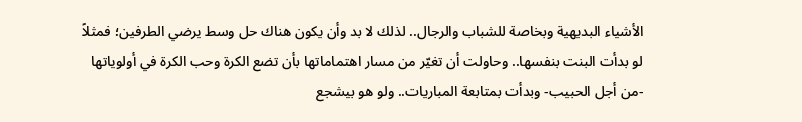الأشياء البديهية وبخاصة للشباب والرجال.. لذلك لا بد وأن يكون هناك حل وسط يرضي الطرفين؛ فمثلاً لو بدأت البنت بنفسها.. وحاولت أن تغيّر من مسار اهتماماتها بأن تضع الكرة وحب الكرة في أولوياتها -من أجل الحبيب- وبدأت بمتابعة المباريات.. ولو هو بيشجع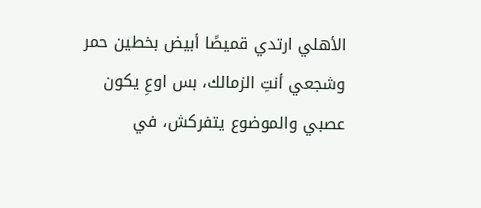الأهلي ارتدي قميصًا أبيض بخطين حمر وشجعي أنتِ الزمالك، بس اوعِ يكون عصبي والموضوع يتفركش، في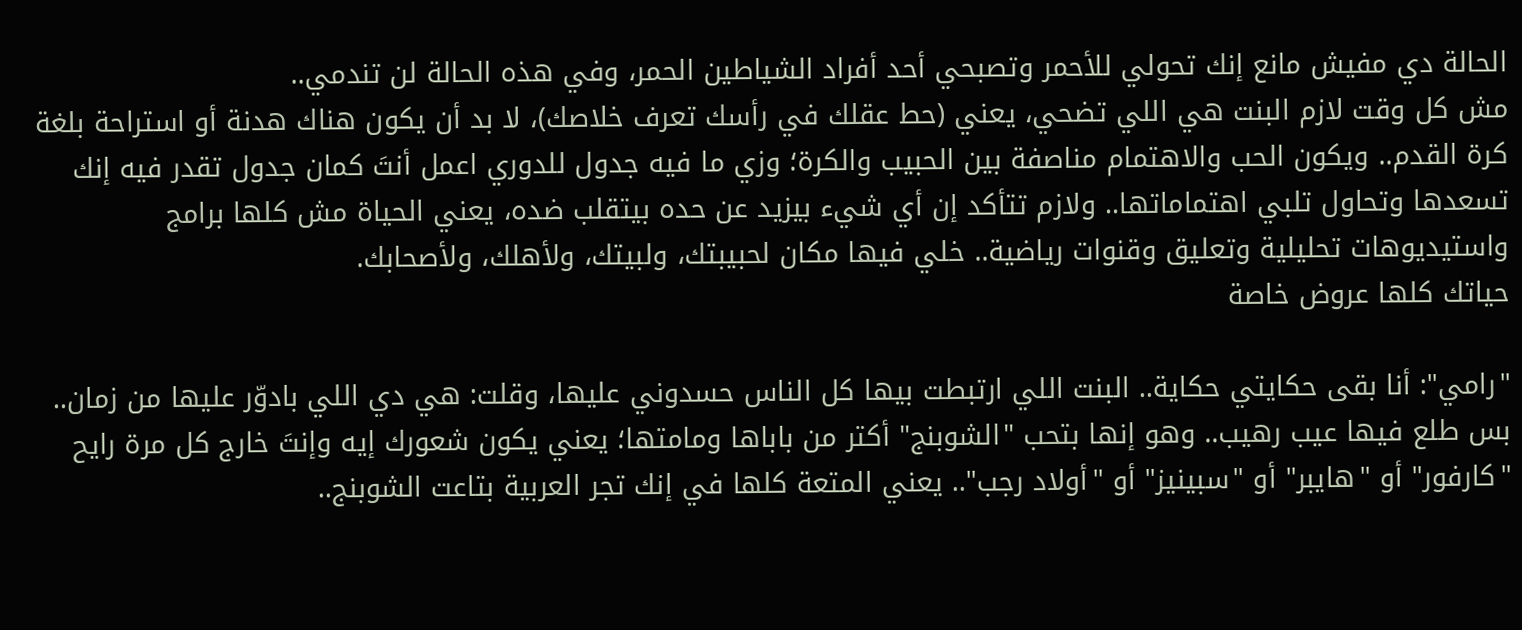الحالة دي مفيش مانع إنك تحولي للأحمر وتصبحي أحد أفراد الشياطين الحمر، وفي هذه الحالة لن تندمي..
مش كل وقت لازم البنت هي اللي تضحي، يعني (حط عقلك في رأسك تعرف خلاصك)، لا بد أن يكون هناك هدنة أو استراحة بلغة كرة القدم.. ويكون الحب والاهتمام مناصفة بين الحبيب والكرة؛ وزي ما فيه جدول للدوري اعمل أنتَ كمان جدول تقدر فيه إنك تسعدها وتحاول تلبي اهتماماتها.. ولازم تتأكد إن أي شيء بيزيد عن حده بيتقلب ضده، يعني الحياة مش كلها برامج واستيديوهات تحليلية وتعليق وقنوات رياضية.. خلي فيها مكان لحبيبتك، ولبيتك، ولأهلك، ولأصحابك.
حياتك كلها عروض خاصة

"رامي": أنا بقى حكايتي حكاية.. البنت اللي ارتبطت بيها كل الناس حسدوني عليها، وقلت: هي دي اللي بادوّر عليها من زمان.. بس طلع فيها عيب رهيب.. وهو إنها بتحب "الشوبنج" أكتر من باباها ومامتها؛ يعني يكون شعورك إيه وإنتَ خارج كل مرة رايح "كارفور" أو "هايبر" أو "سبينيز" أو "أولاد رجب".. يعني المتعة كلها في إنك تجر العربية بتاعت الشوبنج..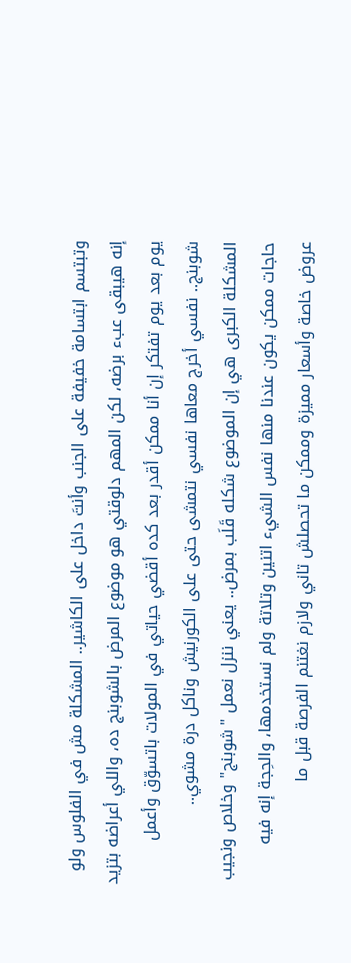وتبتسم ابتسامة خفيفة على الجنب وأنتَ داخل على الكاشير.. المشكلة مش في الفلوس ولو إنه هيبقى عبء برضه، لكن المهم دلوقتي هو موضوع المرض بالشوبنج ده، واللي أعراضه بتزيد يوم بعد يوم تفتكر إن أنا ممكن أقدر بعد كده أقضي حياتي في المولات باتسوّق وأعمل شوبنج.. نفسي أخرج معاها نفسي نتمشى حتى على الكورنيش وناكل درة مشوي..
المشكلة الكبرى هي إن الموضوع شكله قَلَب بمرض.. يعني ننزل نعمل "شوبنج" وخلاص ونجيب حاجات ممكن يكون عندنا منها نفس الشيء اتنين وتلاتة ولم نستخدمها، والحِجة إنه فيه عروض خاصة وأسعار مميزة وممكن ما تحصلش تاني ولازم نغتنم الفرصة قبل ما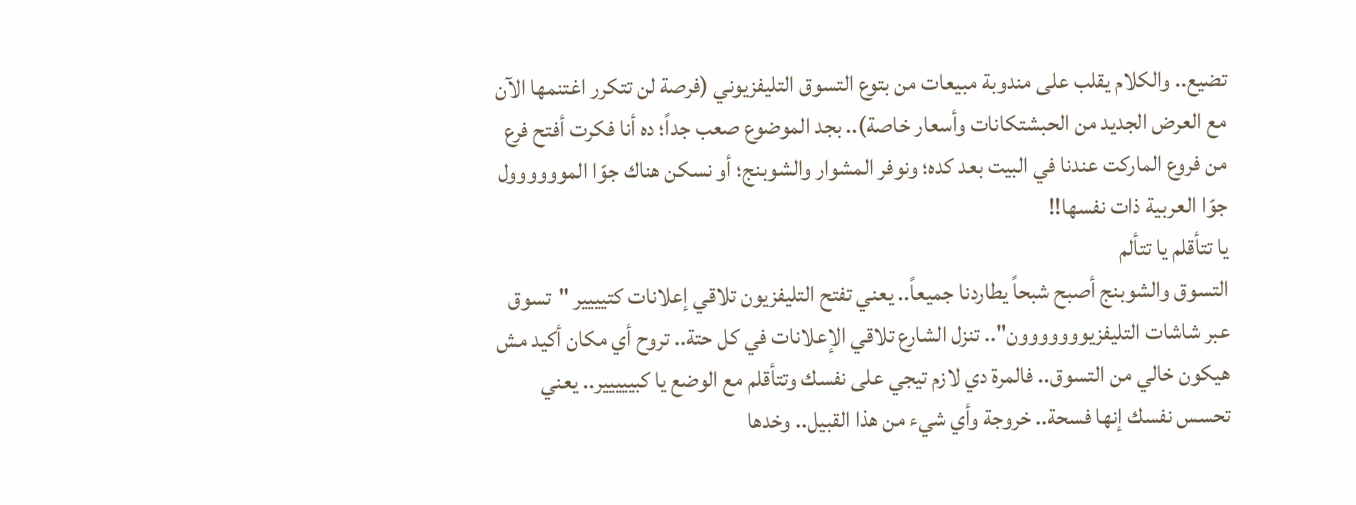تضيع.. والكلام يقلب على مندوبة مبيعات من بتوع التسوق التليفزيوني (فرصة لن تتكرر اغتنمها الآن مع العرض الجديد من الحبشتكانات وأسعار خاصة).. بجد الموضوع صعب جداً؛ ده أنا فكرت أفتح فرع من فروع الماركت عندنا في البيت بعد كده؛ ونوفر المشوار والشوبنج؛ أو نسكن هناك جوّا الموووووول جوّا العربية ذات نفسها!!
يا تتأقلم يا تتألم
التسوق والشوبنج أصبح شبحاً يطاردنا جميعاً.. يعني تفتح التليفزيون تلاقي إعلانات كتيييير "تسوق عبر شاشات التليفزيووووووون".. تنزل الشارع تلاقي الإعلانات في كل حتة.. تروح أي مكان أكيد مش هيكون خالي من التسوق.. فالمرة دي لازم تيجي على نفسك وتتأقلم مع الوضع يا كبييييير.. يعني تحسس نفسك إنها فسحة.. خروجة وأي شيء من هذا القبيل.. وخدها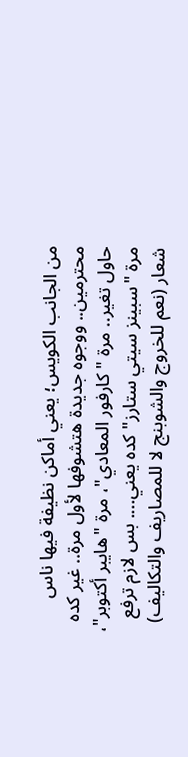من الجانب الكويس؛ يعني أماكن نظيفة فيها ناس محترمين.. ووجوه جديدة هتشوفها لأول مرة.. غير كده حاول تغير.. مرة "كارفور المعادي"، مرة "هايبر أكتوبر"، مرة "سبينز سيتي ستارز" كده يعني.... بس لازم ترفع شعار (نعم للخروج والشوبنج لا للمصاريف والتكاليف)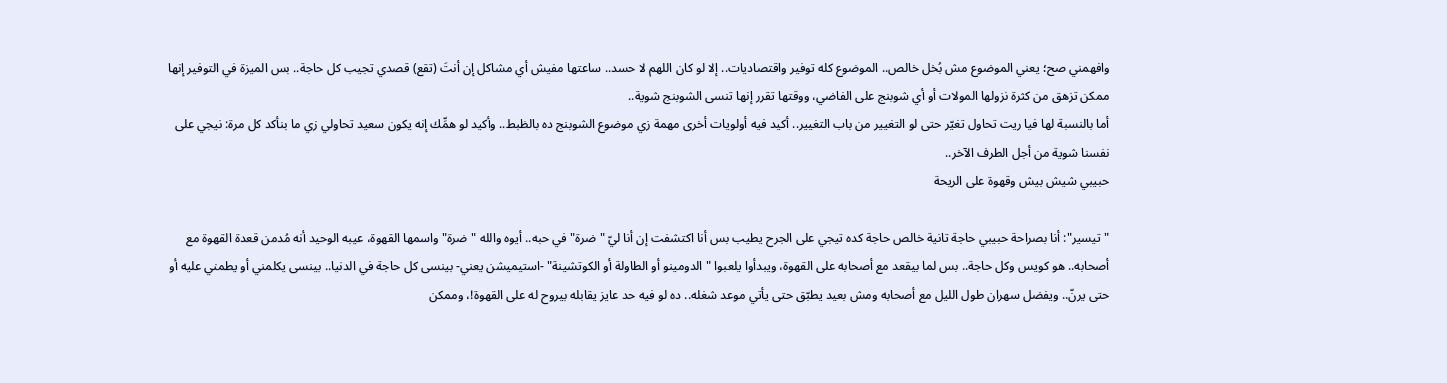وافهمني صح؛ يعني الموضوع مش بُخل خالص.. الموضوع كله توفير واقتصاديات.. إلا لو كان اللهم لا حسد.. ساعتها مفيش أي مشاكل إن أنتَ (تقع) قصدي تجيب كل حاجة.. بس الميزة في التوفير إنها ممكن تزهق من كثرة نزولها المولات أو أي شوبنج على الفاضي، ووقتها تقرر إنها تنسى الشوبنج شوية..
أما بالنسبة لها فيا ريت تحاول تغيّر حتى لو التغيير من باب التغيير.. أكيد فيه أولويات أخرى مهمة زي موضوع الشوبنج ده بالظبط.. وأكيد لو همِّك إنه يكون سعيد تحاولي زي ما بنأكد كل مرة: نيجي على نفسنا شوية من أجل الطرف الآخر..
حبيبي شيش بيش وقهوة على الريحة

"تيسير": أنا بصراحة حبيبي حاجة تانية خالص حاجة كده تيجي على الجرح يطيب بس أنا اكتشفت إن أنا ليّ "ضرة" في حبه.. أيوه والله "ضرة" واسمها القهوة، عيبه الوحيد أنه مُدمن قعدة القهوة مع أصحابه.. هو كويس وكل حاجة.. بس لما بيقعد مع أصحابه على القهوة، ويبدأوا يلعبوا "الدومينو أو الطاولة أو الكوتشينة" -استيميشن يعني- بينسى كل حاجة في الدنيا.. بينسى يكلمني أو يطمني عليه أو حتى يرنّ.. ويفضل سهران طول الليل مع أصحابه ومش بعيد يطبّق حتى يأتي موعد شغله.. ده لو فيه حد عايز يقابله بيروح له على القهوة!، وممكن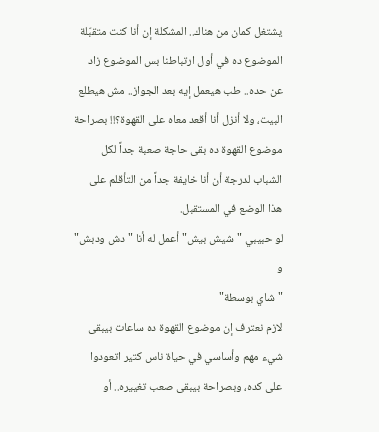يشتغل كمان من هناك.. المشكلة إن أنا كنت متقبّلة الموضوع ده في أول ارتباطنا بس الموضوع زاد عن حده.. طب هيعمل إيه بعد الجواز.. مش هيطلع البيت، ولا أنزل أنا أقعد معاه على القهوة؟!! بصراحة موضوع القهوة ده بقى حاجة صعبة جداً لكل الشباب لدرجة أن أنا خايفة جداً من التأقلم على هذا الوضع في المستقبل.
لو حبيبي "شيش بيش" أعمل له أنا "دش ودبش" و
"شاي بوسطة"
لازم نعترف إن موضوع القهوة ده ساعات بيبقى شيء مهم وأساسي في حياة ناس كتير اتعودوا على كده، وبصراحة بيبقى صعب تغييره.. أو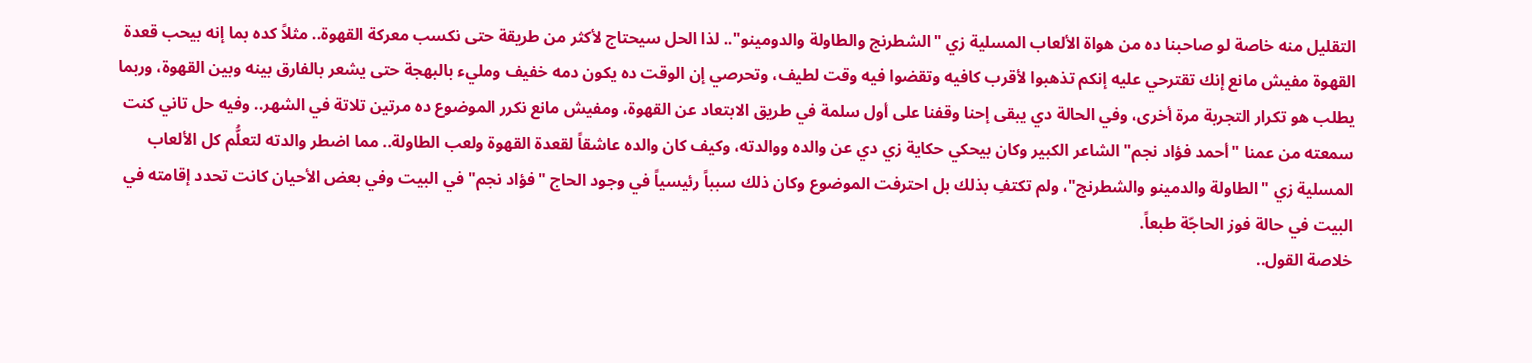التقليل منه خاصة لو صاحبنا ده من هواة الألعاب المسلية زي "الشطرنج والطاولة والدومينو".. لذا الحل سيحتاج لأكثر من طريقة حتى نكسب معركة القهوة.. مثلاً كده بما إنه بيحب قعدة القهوة مفيش مانع إنك تقترحي عليه إنكم تذهبوا لأقرب كافيه وتقضوا فيه وقت لطيف، وتحرصي إن الوقت ده يكون دمه خفيف ومليء بالبهجة حتى يشعر بالفارق بينه وبين القهوة، وربما يطلب هو تكرار التجربة مرة أخرى، وفي الحالة دي يبقى إحنا وقفنا على أول سلمة في طريق الابتعاد عن القهوة، ومفيش مانع نكرر الموضوع ده مرتين تلاتة في الشهر.. وفيه حل تاني كنت سمعته من عمنا "أحمد فؤاد نجم" الشاعر الكبير وكان بيحكي حكاية زي دي عن والده ووالدته، وكيف كان والده عاشقاً لقعدة القهوة ولعب الطاولة.. مما اضطر والدته لتعلُّم كل الألعاب المسلية زي "الطاولة والدمينو والشطرنج"، ولم تكتفِ بذلك بل احترفت الموضوع وكان ذلك سبباً رئيسياً في وجود الحاج "فؤاد نجم" في البيت وفي بعض الأحيان كانت تحدد إقامته في البيت في حالة فوز الحاجّة طبعاً.
خلاصة القول..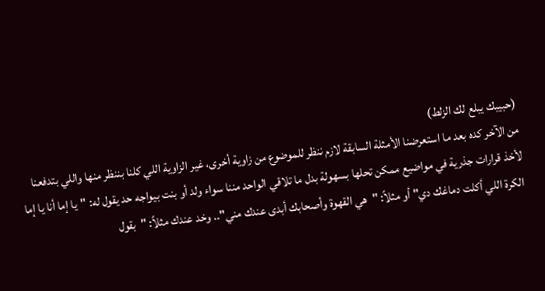(حبيبك يبلع لك الزلط)
من الآخر كده بعد ما استعرضنا الأمثلة السابقة لازم ننظر للموضوع من زاوية أخرى، غير الزاوية اللي كلنا بننظر منها واللي بتدفعنا لأخذ قرارات جذرية في مواضيع ممكن تحلها بسهولة بدل ما تلاقي الواحد مننا سواء ولد أو بنت بيواجه حد يقول له: "يا إما أنا يا إما الكرة اللي أكلت دماغك دي" أو مثلاً: "هي القهوة وأصحابك أبدى عندك مني".. وخد عندك مثلاً: "بقول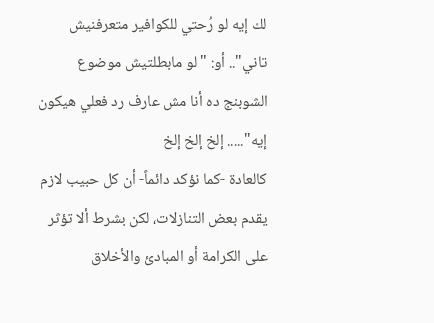لك إيه لو رُحتي للكوافير متعرفنيش تاني".. أو: "لو مابطلتيش موضوع الشوبنج ده أنا مش عارف رد فعلي هيكون إيه"..... إلخ إلخ إلخ
كالعادة -كما نؤكد دائماً- أن كل حبيب لازم يقدم بعض التنازلات، لكن بشرط ألا تؤثر على الكرامة أو المبادئ والأخلاق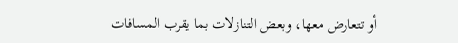أو تتعارض معها، وبعض التنازلات بما يقرب المسافات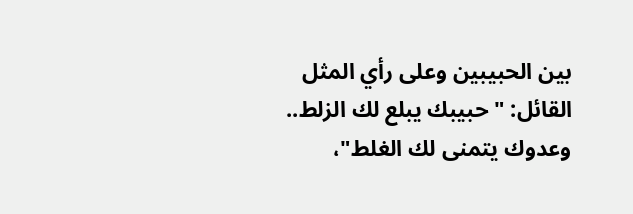بين الحبيبين وعلى رأي المثل القائل: "حبيبك يبلع لك الزلط.. وعدوك يتمنى لك الغلط"،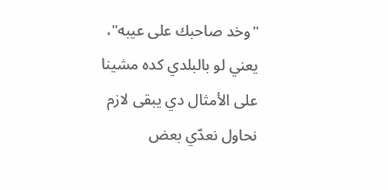"وخد صاحبك على عيبه"، يعني لو بالبلدي كده مشينا على الأمثال دي يبقى لازم نحاول نعدّي بعض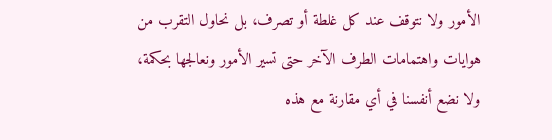الأمور ولا نتوقف عند كل غلطة أو تصرف، بل نحاول التقرب من هوايات واهتمامات الطرف الآخر حتى تسير الأمور ونعالجها بحكمة، ولا نضع أنفسنا في أي مقارنة مع هذه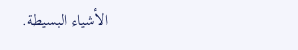الأشياء البسيطة.